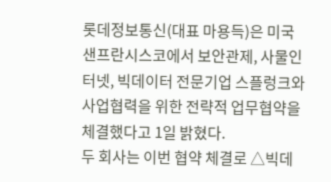롯데정보통신(대표 마용득)은 미국 샌프란시스코에서 보안관제, 사물인터넷, 빅데이터 전문기업 스플렁크와 사업협력을 위한 전략적 업무협약을 체결했다고 1일 밝혔다.
두 회사는 이번 협약 체결로 △빅데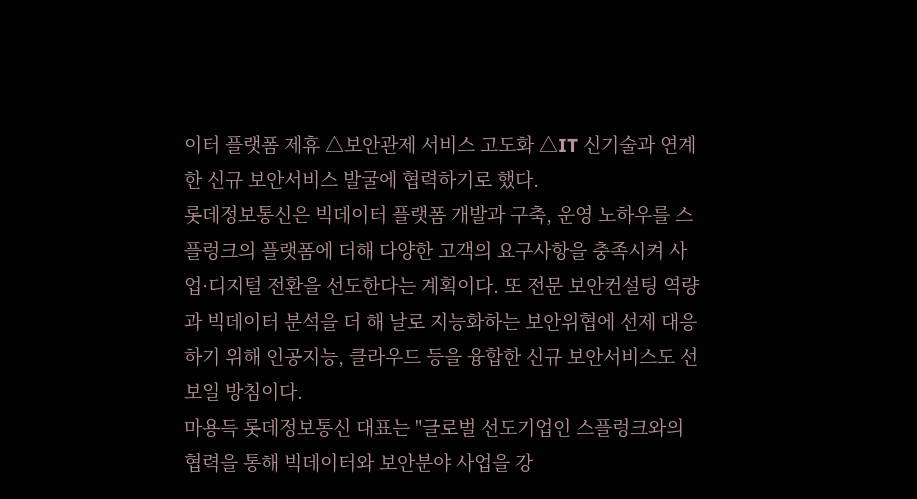이터 플랫폼 제휴 △보안관제 서비스 고도화 △IT 신기술과 연계한 신규 보안서비스 발굴에 협력하기로 했다.
롯데정보통신은 빅데이터 플랫폼 개발과 구축, 운영 노하우를 스플렁크의 플랫폼에 더해 다양한 고객의 요구사항을 충족시켜 사업·디지털 전환을 선도한다는 계획이다. 또 전문 보안컨설팅 역량과 빅데이터 분석을 더 해 날로 지능화하는 보안위협에 선제 대응하기 위해 인공지능, 클라우드 등을 융합한 신규 보안서비스도 선보일 방침이다.
마용득 롯데정보통신 대표는 "글로벌 선도기업인 스플렁크와의 협력을 통해 빅데이터와 보안분야 사업을 강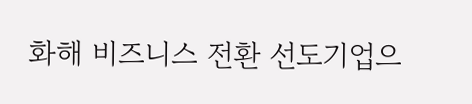화해 비즈니스 전환 선도기업으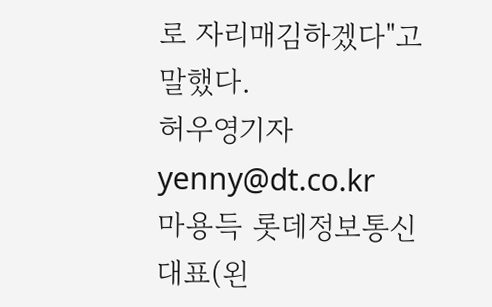로 자리매김하겠다"고 말했다.
허우영기자 yenny@dt.co.kr
마용득 롯데정보통신 대표(왼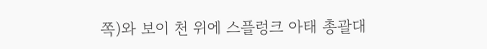쪽)와 보이 천 위에 스플렁크 아태 총괄대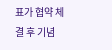표가 협약 체결 후 기념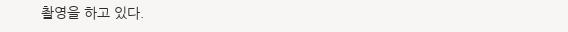촬영을 하고 있다.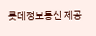롯데정보통신 제공